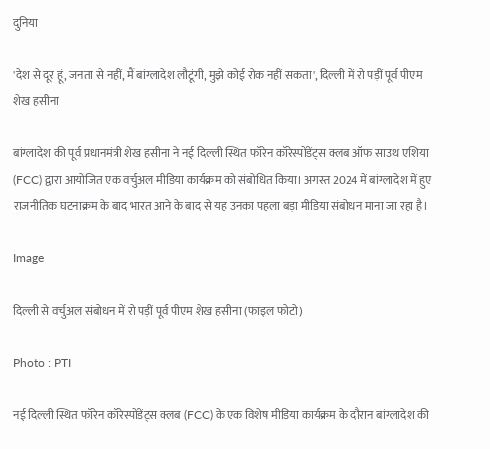दुनिया

'देश से दूर हूं, जनता से नहीं, मैं बांग्लादेश लौटूंगी, मुझे कोई रोक नहीं सकता', दिल्ली में रो पड़ीं पूर्व पीएम शेख हसीना

बांग्लादेश की पूर्व प्रधानमंत्री शेख हसीना ने नई दिल्ली स्थित फॉरेन कॉरेस्पोंडेंट्स क्लब ऑफ साउथ एशिया (FCC) द्वारा आयोजित एक वर्चुअल मीडिया कार्यक्रम को संबोधित किया। अगस्त 2024 में बांग्लादेश में हुए राजनीतिक घटनाक्रम के बाद भारत आने के बाद से यह उनका पहला बड़ा मीडिया संबोधन माना जा रहा है।

Image

दिल्ली से वर्चुअल संबोधन में रो पड़ीं पूर्व पीएम शेख हसीना (फाइल फोटो)

Photo : PTI

नई दिल्ली स्थित फॉरेन कॉरेस्पोंडेंट्स क्लब (FCC) के एक विशेष मीडिया कार्यक्रम के दौरान बांग्लादेश की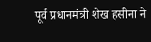पूर्व प्रधानमंत्री शेख हसीना ने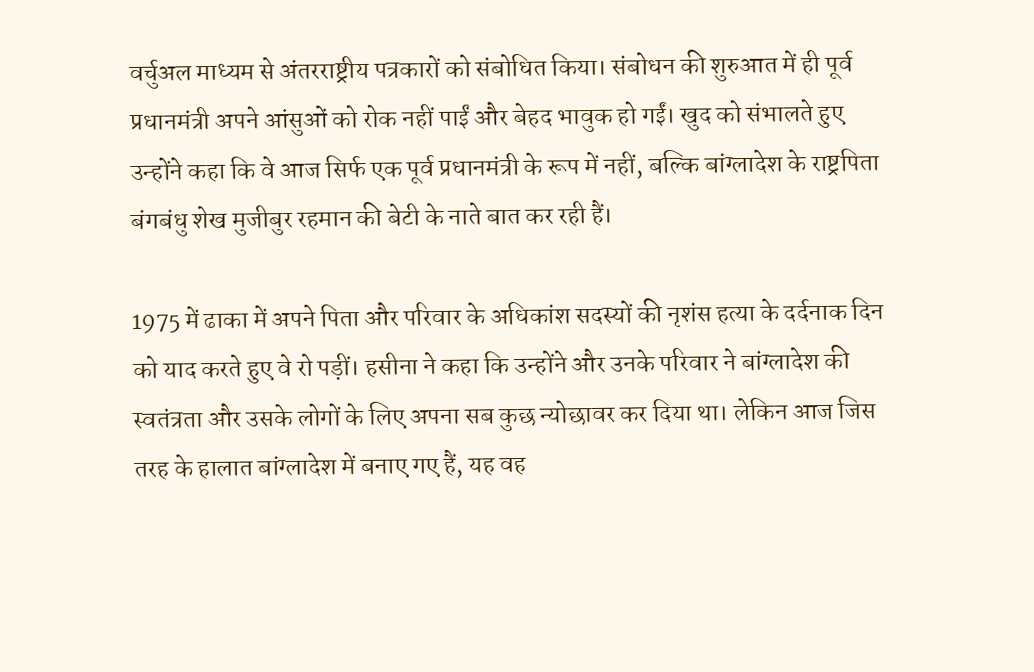वर्चुअल माध्यम से अंतरराष्ट्रीय पत्रकारों को संबोधित किया। संबोधन की शुरुआत में ही पूर्व प्रधानमंत्री अपने आंसुओं को रोक नहीं पाईं और बेहद भावुक हो गईं। खुद को संभालते हुए उन्होंने कहा कि वे आज सिर्फ एक पूर्व प्रधानमंत्री के रूप में नहीं, बल्कि बांग्लादेश के राष्ट्रपिता बंगबंधु शेख मुजीबुर रहमान की बेटी के नाते बात कर रही हैं।

1975 में ढाका में अपने पिता और परिवार के अधिकांश सदस्यों की नृशंस हत्या के दर्दनाक दिन को याद करते हुए वे रो पड़ीं। हसीना ने कहा कि उन्होंने और उनके परिवार ने बांग्लादेश की स्वतंत्रता और उसके लोगों के लिए अपना सब कुछ न्योछावर कर दिया था। लेकिन आज जिस तरह के हालात बांग्लादेश में बनाए गए हैं, यह वह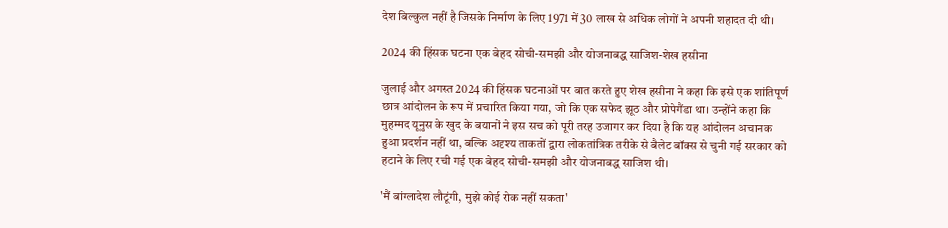देश बिल्कुल नहीं है जिसके निर्माण के लिए 1971 में 30 लाख से अधिक लोगों ने अपनी शहादत दी थी।

2024 की हिंसक घटना एक बेहद सोची-समझी और योजनाबद्ध साजिश-शेख हसीना

जुलाई और अगस्त 2024 की हिंसक घटनाओं पर बात करते हुए शेख हसीना ने कहा कि इसे एक शांतिपूर्ण छात्र आंदोलन के रूप में प्रचारित किया गया, जो कि एक सफेद झूठ और प्रोपेगैंडा था। उन्होंने कहा कि मुहम्मद यूनुस के खुद के बयानों ने इस सच को पूरी तरह उजागर कर दिया है कि यह आंदोलन अचानक हुआ प्रदर्शन नहीं था, बल्कि अदृश्य ताकतों द्वारा लोकतांत्रिक तरीके से बैलेट बॉक्स से चुनी गई सरकार को हटाने के लिए रची गई एक बेहद सोची-समझी और योजनाबद्ध साजिश थी।

'मैं बांग्लादेश लौटूंगी, मुझे कोई रोक नहीं सकता'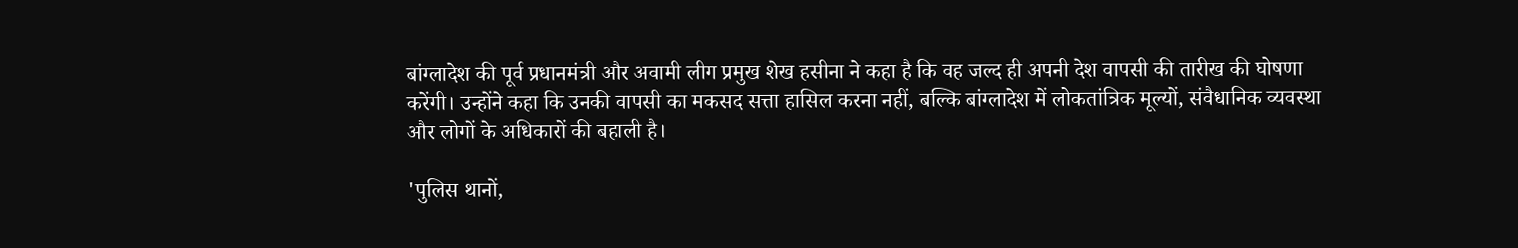बांग्लादेश की पूर्व प्रधानमंत्री और अवामी लीग प्रमुख शेख हसीना ने कहा है कि वह जल्द ही अपनी देश वापसी की तारीख की घोषणा करेंगी। उन्होंने कहा कि उनकी वापसी का मकसद सत्ता हासिल करना नहीं, बल्कि बांग्लादेश में लोकतांत्रिक मूल्यों, संवैधानिक व्यवस्था और लोगों के अधिकारों की बहाली है।

'पुलिस थानों,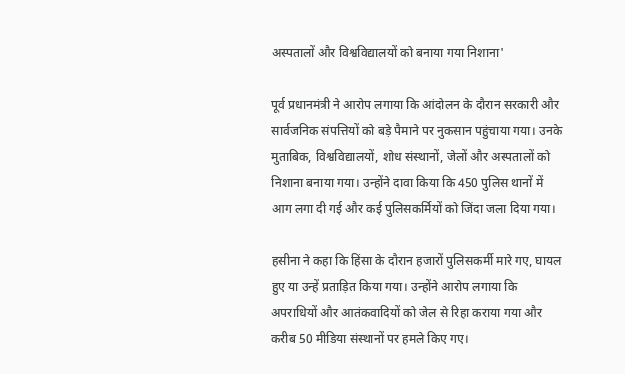अस्पतालों और विश्वविद्यालयों को बनाया गया निशाना'

पूर्व प्रधानमंत्री ने आरोप लगाया कि आंदोलन के दौरान सरकारी और सार्वजनिक संपत्तियों को बड़े पैमाने पर नुकसान पहुंचाया गया। उनके मुताबिक, विश्वविद्यालयों, शोध संस्थानों, जेलों और अस्पतालों को निशाना बनाया गया। उन्होंने दावा किया कि 450 पुलिस थानों में आग लगा दी गई और कई पुलिसकर्मियों को जिंदा जला दिया गया।

हसीना ने कहा कि हिंसा के दौरान हजारों पुलिसकर्मी मारे गए, घायल हुए या उन्हें प्रताड़ित किया गया। उन्होंने आरोप लगाया कि अपराधियों और आतंकवादियों को जेल से रिहा कराया गया और करीब 50 मीडिया संस्थानों पर हमले किए गए।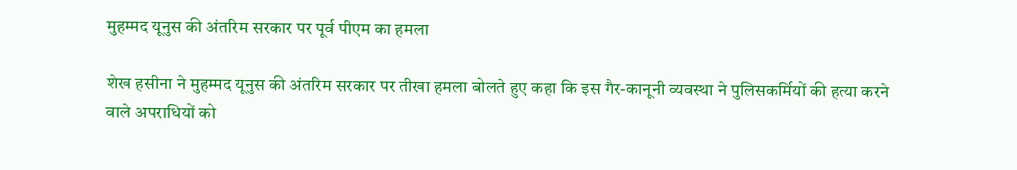मुहम्मद यूनुस की अंतरिम सरकार पर पूर्व पीएम का हमला

शेख हसीना ने मुहम्मद यूनुस की अंतरिम सरकार पर तीखा हमला बोलते हुए कहा कि इस गैर-कानूनी व्यवस्था ने पुलिसकर्मियों की हत्या करने वाले अपराधियों को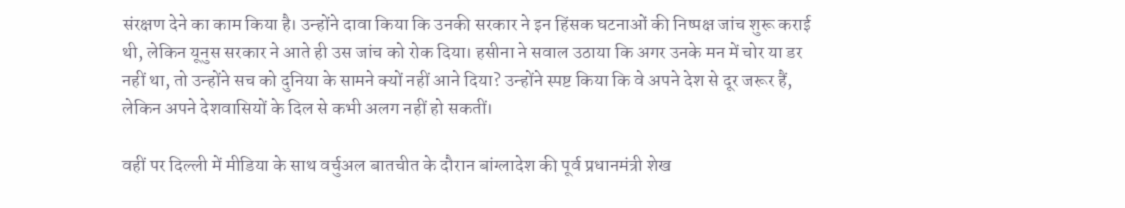संरक्षण देने का काम किया है। उन्होंने दावा किया कि उनकी सरकार ने इन हिंसक घटनाओं की निष्पक्ष जांच शुरू कराई थी, लेकिन यूनुस सरकार ने आते ही उस जांच को रोक दिया। हसीना ने सवाल उठाया कि अगर उनके मन में चोर या डर नहीं था, तो उन्होंने सच को दुनिया के सामने क्यों नहीं आने दिया? उन्होंने स्पष्ट किया कि वे अपने देश से दूर जरूर हैं, लेकिन अपने देशवासियों के दिल से कभी अलग नहीं हो सकतीं।

वहीं पर दिल्ली में मीडिया के साथ वर्चुअल बातचीत के दौरान बांग्लादेश की पूर्व प्रधानमंत्री शेख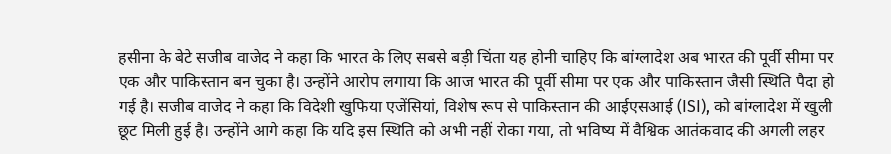हसीना के बेटे सजीब वाजेद ने कहा कि भारत के लिए सबसे बड़ी चिंता यह होनी चाहिए कि बांग्लादेश अब भारत की पूर्वी सीमा पर एक और पाकिस्तान बन चुका है। उन्होंने आरोप लगाया कि आज भारत की पूर्वी सीमा पर एक और पाकिस्तान जैसी स्थिति पैदा हो गई है। सजीब वाजेद ने कहा कि विदेशी खुफिया एजेंसियां, विशेष रूप से पाकिस्तान की आईएसआई (ISI), को बांग्लादेश में खुली छूट मिली हुई है। उन्होंने आगे कहा कि यदि इस स्थिति को अभी नहीं रोका गया, तो भविष्य में वैश्विक आतंकवाद की अगली लहर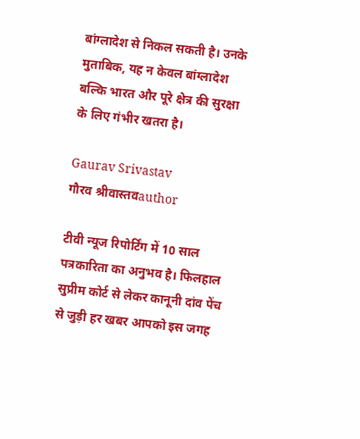बांग्लादेश से निकल सकती है। उनके मुताबिक, यह न केवल बांग्लादेश बल्कि भारत और पूरे क्षेत्र की सुरक्षा के लिए गंभीर खतरा है।

Gaurav Srivastav
गौरव श्रीवास्तवauthor

टीवी न्यूज रिपोर्टिंग में 10 साल पत्रकारिता का अनुभव है। फिलहाल सुप्रीम कोर्ट से लेकर कानूनी दांव पेंच से जुड़ी हर खबर आपको इस जगह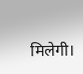मिलेगी।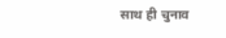साथ ही चुनाव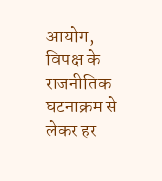आयोग, विपक्ष के राजनीतिक घटनाक्रम से लेकर हर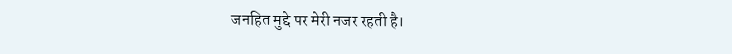जनहित मुद्दे पर मेरी नजर रहती है।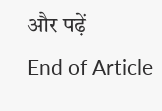और पढ़ें
End of Article